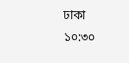ঢাকা ১০:৩০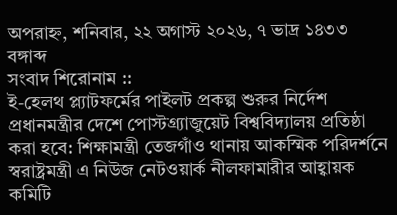অপরাহ্ন, শনিবার, ২২ অগাস্ট ২০২৬, ৭ ভাদ্র ১৪৩৩ বঙ্গাব্দ
সংবাদ শিরোনাম ::
ই-হেলথ প্ল্যাটফর্মের পাইলট প্রকল্প শুরুর নির্দেশ প্রধানমন্ত্রীর দেশে পোস্টগ্র্যাজুয়েট বিশ্ববিদ্যালয় প্রতিষ্ঠা করা হবে: শিক্ষামন্ত্রী তেজগাঁও থানায় আকস্মিক পরিদর্শনে স্বরাষ্ট্রমন্ত্রী এ নিউজ নেটওয়ার্ক নীলফামারীর আহ্বায়ক কমিটি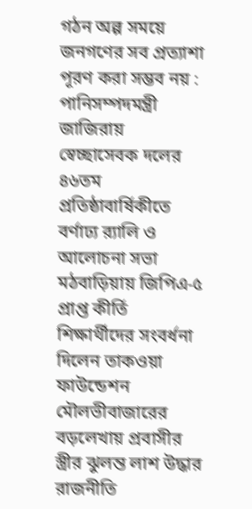গঠন অল্প সময়ে জনগণের সব প্রত্যাশা পূরণ করা সম্ভব নয় : পানিসম্পদমন্ত্রী জাজিরায় স্বেচ্ছাসেবক দলের ৪৬তম প্রতিষ্ঠাবার্ষিকীতে বর্ণাঢ্য র‌্যালি ও আলোচনা সভা মঠবাড়িয়ায় জিপিএ-৫ প্রাপ্ত কীর্তি শিক্ষার্থীদের সংবর্ধনা দিলেন তাকওয়া ফাউন্ডেশন মৌলভীবাজারের বড়লেখায় প্রবাসীর স্ত্রীর ঝুলন্ত লাশ উদ্ধার রাজনীতি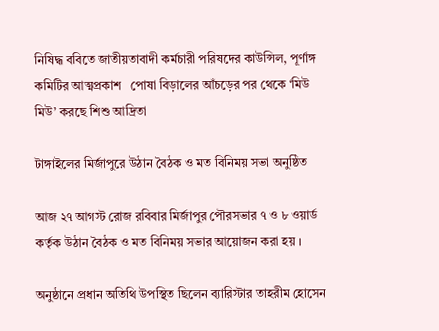নিষিদ্ধ ববিতে জাতীয়তাবাদী কর্মচারী পরিষদের কাউন্সিল, পূর্ণাঙ্গ কমিটির আত্মপ্রকাশ   পোষা বিড়ালের আঁচড়ের পর থেকে ‘মিউ মিউ’ করছে শিশু আদ্রিতা

টাঙ্গাইলের মির্জাপুরে উঠান বৈঠক ও মত বিনিময় সভা অনুষ্ঠিত

আজ ২৭ আগস্ট রোজ রবিবার মির্জাপুর পৌরসভার ৭ ও ৮ ওয়ার্ড কর্তৃক উঠান বৈঠক ও মত বিনিময় সভার আয়োজন করা হয় ।

অনুষ্ঠানে প্রধান অতিথি উপস্থিত ছিলেন ব্যারিস্টার তাহরীম হোসেন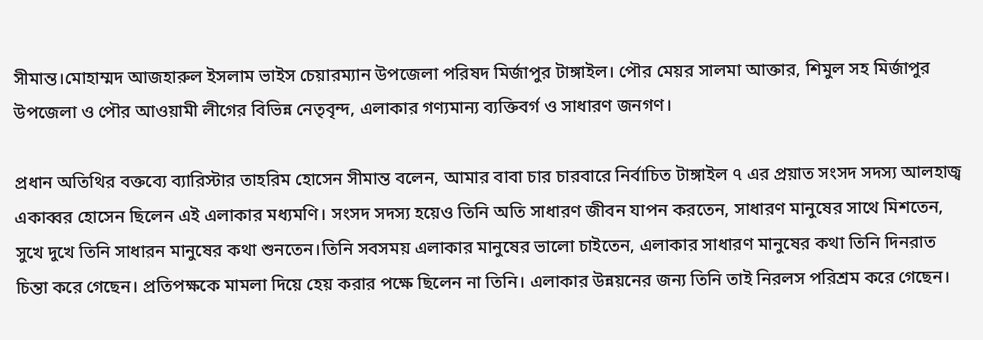সীমান্ত।মোহাম্মদ আজহারুল ইসলাম ভাইস চেয়ারম্যান উপজেলা পরিষদ মির্জাপুর টাঙ্গাইল। পৌর মেয়র সালমা আক্তার, শিমুল সহ মির্জাপুর উপজেলা ও পৌর আওয়ামী লীগের বিভিন্ন নেতৃবৃন্দ, এলাকার গণ্যমান্য ব্যক্তিবর্গ ও সাধারণ জনগণ।

প্রধান অতিথির বক্তব্যে ব্যারিস্টার তাহরিম হোসেন সীমান্ত বলেন, আমার বাবা চার চারবারে নির্বাচিত টাঙ্গাইল ৭ এর প্রয়াত সংসদ সদস্য আলহাজ্ব একাব্বর হোসেন ছিলেন এই এলাকার মধ্যমণি। সংসদ সদস্য হয়েও তিনি অতি সাধারণ জীবন যাপন করতেন, সাধারণ মানুষের সাথে মিশতেন, সুখে দুখে তিনি সাধারন মানুষের কথা শুনতেন।তিনি সবসময় এলাকার মানুষের ভালো চাইতেন, এলাকার সাধারণ মানুষের কথা তিনি দিনরাত চিন্তা করে গেছেন। প্রতিপক্ষকে মামলা দিয়ে হেয় করার পক্ষে ছিলেন না তিনি। এলাকার উন্নয়নের জন্য তিনি তাই নিরলস পরিশ্রম করে গেছেন।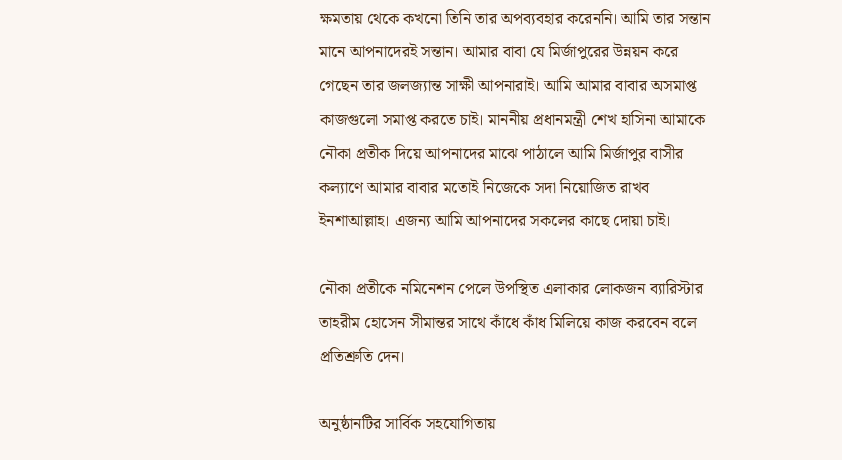ক্ষমতায় থেকে কখনো তিনি তার অপব্যবহার করেননি। আমি তার সন্তান মানে আপনাদেরই সন্তান। আমার বাবা যে মির্জাপুরের উন্নয়ন করে গেছেন তার জলজ্যান্ত সাক্ষী আপনারাই। আমি আমার বাবার অসমাপ্ত কাজগুলো সমাপ্ত করতে চাই। মাননীয় প্রধানমন্ত্রী শেখ হাসিনা আমাকে নৌকা প্রতীক দিয়ে আপনাদের মাঝে পাঠালে আমি মির্জাপুর বাসীর কল্যাণে আমার বাবার মতোই নিজেকে সদা নিয়োজিত রাখব ইনশাআল্লাহ। এজন্য আমি আপনাদের সকলের কাছে দোয়া চাই।

নৌকা প্রতীকে নমিনেশন পেলে উপস্থিত এলাকার লোকজন ব্যারিস্টার তাহরীম হোসেন সীমান্তর সাথে কাঁধে কাঁধ মিলিয়ে কাজ করবেন বলে প্রতিশ্রুতি দেন।

অনুষ্ঠানটির সার্বিক সহযোগিতায়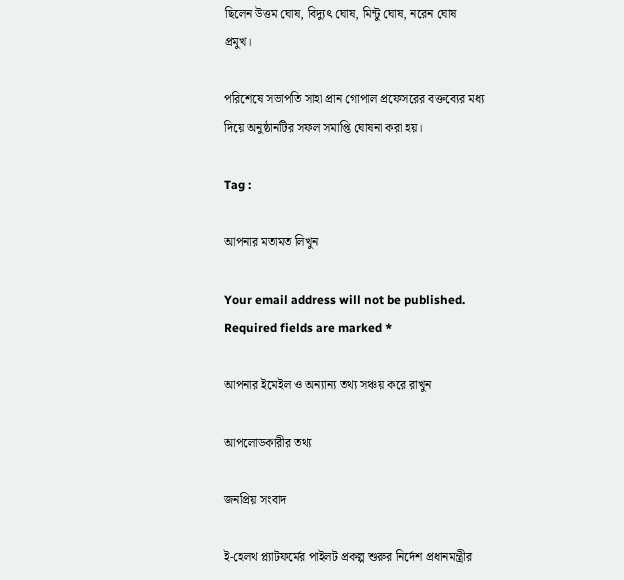ছিলেন উত্তম ঘোষ, বিদ্যুৎ ঘোষ, মিন্টু ঘোষ, নরেন ঘোষ প্রমুখ।

পরিশেষে সভাপতি সাহা প্রান গোপাল প্রফেসরের বক্তব্যের মধ্য দিয়ে অনুষ্ঠানটির সফল সমাপ্তি ঘোষনা করা হয়।

Tag :

আপনার মতামত লিখুন

Your email address will not be published. Required fields are marked *

আপনার ইমেইল ও অন্যান্য তথ্য সঞ্চয় করে রাখুন

আপলোডকারীর তথ্য

জনপ্রিয় সংবাদ

ই-হেলথ প্ল্যাটফর্মের পাইলট প্রকল্প শুরুর নির্দেশ প্রধানমন্ত্রীর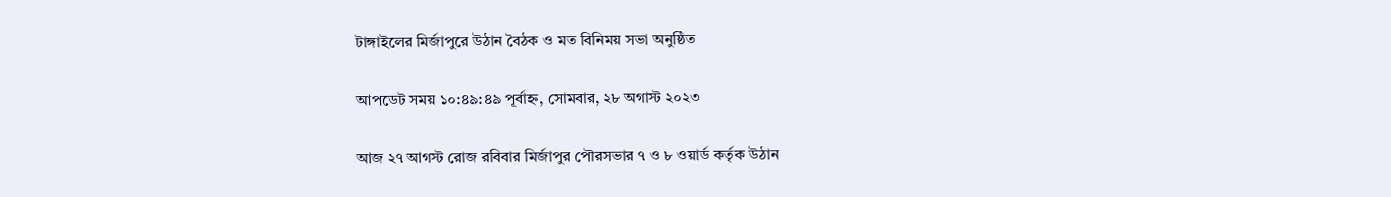টাঙ্গাইলের মির্জাপুরে উঠান বৈঠক ও মত বিনিময় সভা অনুষ্ঠিত

আপডেট সময় ১০:৪৯:৪৯ পূর্বাহ্ন, সোমবার, ২৮ অগাস্ট ২০২৩

আজ ২৭ আগস্ট রোজ রবিবার মির্জাপুর পৌরসভার ৭ ও ৮ ওয়ার্ড কর্তৃক উঠান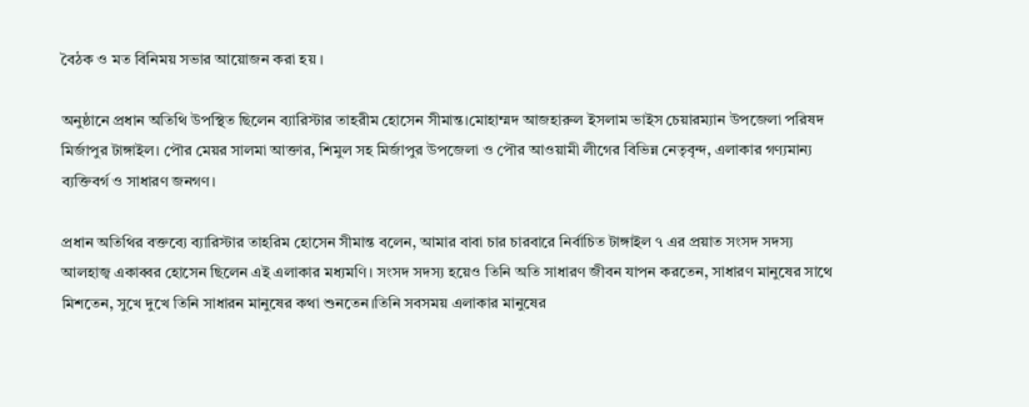বৈঠক ও মত বিনিময় সভার আয়োজন করা হয় ।

অনুষ্ঠানে প্রধান অতিথি উপস্থিত ছিলেন ব্যারিস্টার তাহরীম হোসেন সীমান্ত।মোহাম্মদ আজহারুল ইসলাম ভাইস চেয়ারম্যান উপজেলা পরিষদ মির্জাপুর টাঙ্গাইল। পৌর মেয়র সালমা আক্তার, শিমুল সহ মির্জাপুর উপজেলা ও পৌর আওয়ামী লীগের বিভিন্ন নেতৃবৃন্দ, এলাকার গণ্যমান্য ব্যক্তিবর্গ ও সাধারণ জনগণ।

প্রধান অতিথির বক্তব্যে ব্যারিস্টার তাহরিম হোসেন সীমান্ত বলেন, আমার বাবা চার চারবারে নির্বাচিত টাঙ্গাইল ৭ এর প্রয়াত সংসদ সদস্য আলহাজ্ব একাব্বর হোসেন ছিলেন এই এলাকার মধ্যমণি। সংসদ সদস্য হয়েও তিনি অতি সাধারণ জীবন যাপন করতেন, সাধারণ মানুষের সাথে মিশতেন, সুখে দুখে তিনি সাধারন মানুষের কথা শুনতেন।তিনি সবসময় এলাকার মানুষের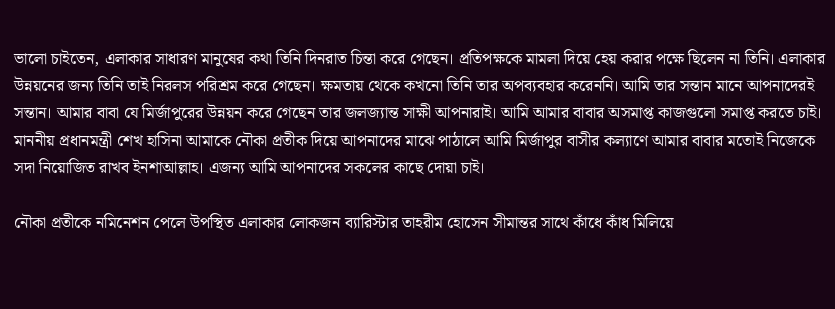ভালো চাইতেন, এলাকার সাধারণ মানুষের কথা তিনি দিনরাত চিন্তা করে গেছেন। প্রতিপক্ষকে মামলা দিয়ে হেয় করার পক্ষে ছিলেন না তিনি। এলাকার উন্নয়নের জন্য তিনি তাই নিরলস পরিশ্রম করে গেছেন। ক্ষমতায় থেকে কখনো তিনি তার অপব্যবহার করেননি। আমি তার সন্তান মানে আপনাদেরই সন্তান। আমার বাবা যে মির্জাপুরের উন্নয়ন করে গেছেন তার জলজ্যান্ত সাক্ষী আপনারাই। আমি আমার বাবার অসমাপ্ত কাজগুলো সমাপ্ত করতে চাই। মাননীয় প্রধানমন্ত্রী শেখ হাসিনা আমাকে নৌকা প্রতীক দিয়ে আপনাদের মাঝে পাঠালে আমি মির্জাপুর বাসীর কল্যাণে আমার বাবার মতোই নিজেকে সদা নিয়োজিত রাখব ইনশাআল্লাহ। এজন্য আমি আপনাদের সকলের কাছে দোয়া চাই।

নৌকা প্রতীকে নমিনেশন পেলে উপস্থিত এলাকার লোকজন ব্যারিস্টার তাহরীম হোসেন সীমান্তর সাথে কাঁধে কাঁধ মিলিয়ে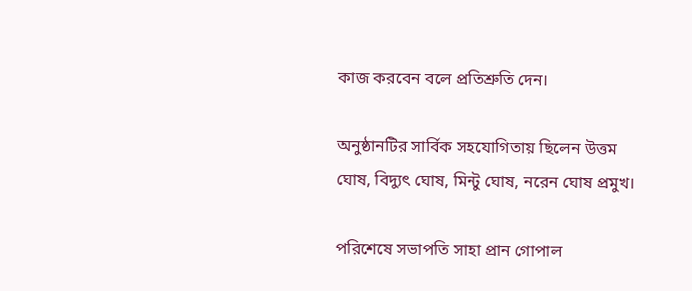কাজ করবেন বলে প্রতিশ্রুতি দেন।

অনুষ্ঠানটির সার্বিক সহযোগিতায় ছিলেন উত্তম ঘোষ, বিদ্যুৎ ঘোষ, মিন্টু ঘোষ, নরেন ঘোষ প্রমুখ।

পরিশেষে সভাপতি সাহা প্রান গোপাল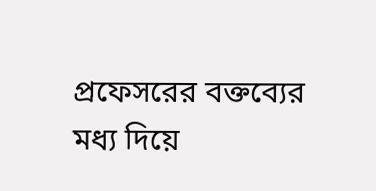প্রফেসরের বক্তব্যের মধ্য দিয়ে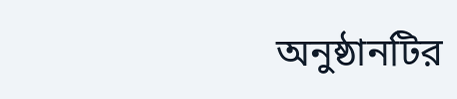অনুষ্ঠানটির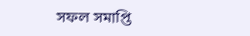সফল সমাপ্তি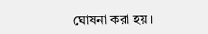ঘোষনা করা হয়।